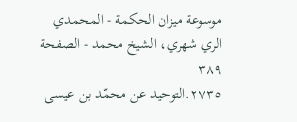موسوعة ميزان الحکمة - المحمدي الري شهري، الشيخ محمد - الصفحة ٣٨٩
٢٧٣٥.التوحيد عن محمّد بن عيسى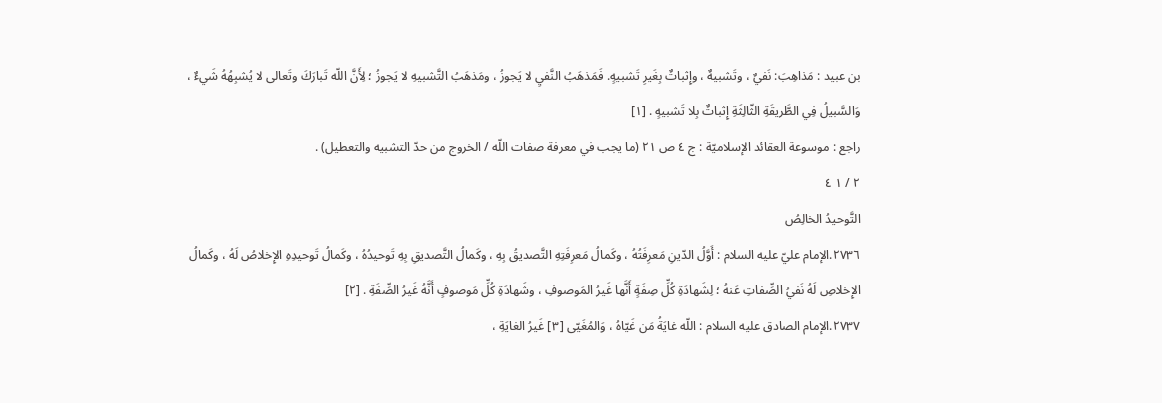بن عبيد : مَذاهِبَ: نَفيٌ ، وتَشبيهٌ ، وإِثباتٌ بِغَيرِ تَشبيهٍ. فَمَذهَبُ النَّفيِ لا يَجوزُ ، ومَذهَبُ التَّشبيهِ لا يَجوزُ ؛ لِأَنَّ اللّه تَبارَكَ وتَعالى لا يُشبِهُهُ شَيءٌ ، وَالسَّبيلُ فِي الطَّريقَةِ الثّالِثَةِ إِثباتٌ بِلا تَشبيهٍ . [١]
راجع : موسوعة العقائد الإسلاميّة : ج ٤ ص ٢١ (ما يجب في معرفة صفات اللّه / الخروج من حدّ التشبيه والتعطيل) .
٢ / ١ ٤
التَّوحيدُ الخالِصُ
٢٧٣٦.الإمام عليّ عليه السلام : أَوَّلُ الدّينِ مَعرِفَتُهُ ، وكَمالُ مَعرِفَتِهِ التَّصديقُ بِهِ ، وكَمالُ التَّصديقِ بِهِ تَوحيدُهُ ، وكَمالُ تَوحيدِهِ الإِخلاصُ لَهُ ، وكَمالُ الإِخلاصِ لَهُ نَفيُ الصِّفاتِ عَنهُ ؛ لِشَهادَةِ كُلِّ صِفَةٍ أَنَّها غَيرُ المَوصوفِ ، وشَهادَةِ كُلِّ مَوصوفٍ أَنَّهُ غَيرُ الصِّفَةِ . [٢]
٢٧٣٧.الإمام الصادق عليه السلام : اللّه غايَةُ مَن غَيّاهُ ، وَالمُغَيّى [٣] غَيرُ الغايَةِ ،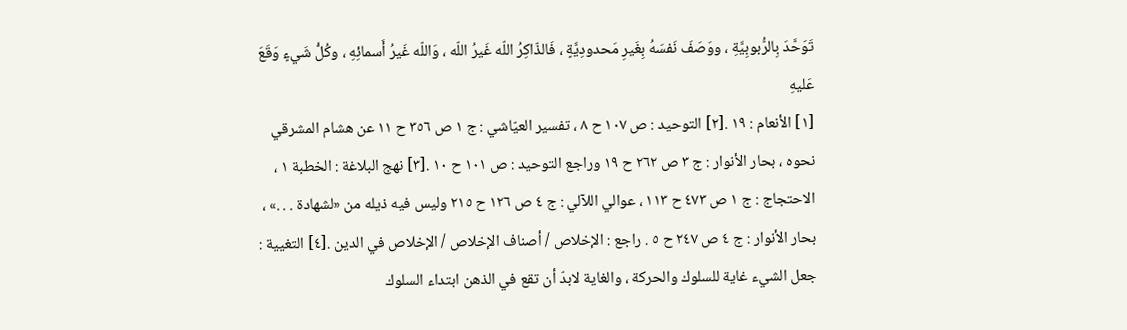تَوَحَّدَ بِالرُّبوبِيَّةِ ، ووَصَفَ نَفسَهُ بِغَيرِ مَحدودِيَّةٍ ، فَالذّاكِرُ اللّه غَيرُ اللّه ، وَاللّه غَيرُ أَسمائِهِ ، وكُلُّ شَيءٍ وَقَعَ عَليهِ
[١] الأنعام : ١٩ .[٢] التوحيد : ص ١٠٧ ح ٨ ، تفسير العيّاشي : ج ١ ص ٣٥٦ ح ١١ عن هشام المشرقي نحوه ، بحار الأنوار : ج ٣ ص ٢٦٢ ح ١٩ وراجع التوحيد : ص ١٠١ ح ١٠ .[٣] نهج البلاغة : الخطبة ١ ، الاحتجاج : ج ١ ص ٤٧٣ ح ١١٣ ، عوالي اللآلي : ج ٤ ص ١٢٦ ح ٢١٥ وليس فيه ذيله من «لشهادة . . .» ، بحار الأنوار : ج ٤ ص ٢٤٧ ح ٥ . راجع : الإخلاص / أصناف الإخلاص / الإخلاص في الدين .[٤] التغيية : جعل الشيء غاية للسلوك والحركة ، والغاية لابدّ أن تقع في الذهن ابتداء السلوك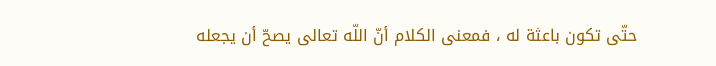حتّى تكون باعثة له ، فمعنى الكلام أنّ اللّه تعالى يصحّ أن يجعله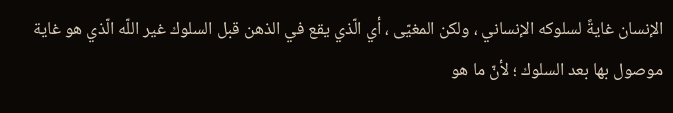الإنسان غايةً لسلوكه الإنساني ، ولكن المغيّى ، أي الّذي يقع في الذهن قبل السلوك غير اللّه الّذي هو غاية موصول بها بعد السلوك ؛ لأنّ ما هو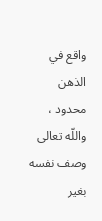واقع في الذهن محدود ، واللّه تعالى وصف نفسه بغير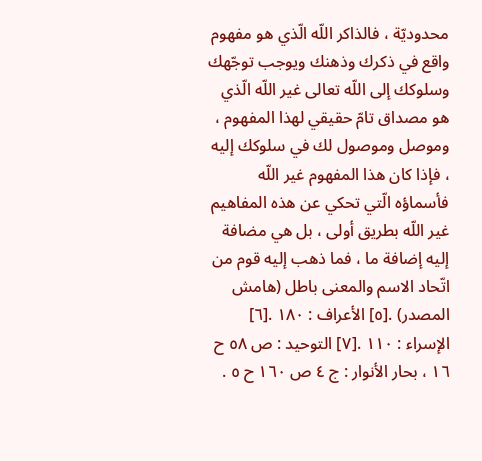محدوديّة ، فالذاكر اللّه الّذي هو مفهوم واقع في ذكرك وذهنك ويوجب توجّهك وسلوكك إلى اللّه تعالى غير اللّه الّذي هو مصداق تامّ حقيقي لهذا المفهوم ، وموصل وموصول لك في سلوكك إليه ، فإذا كان هذا المفهوم غير اللّه فأسماؤه الّتي تحكي عن هذه المفاهيم غير اللّه بطريق أولى ، بل هي مضافة إليه إضافة ما ، فما ذهب إليه قوم من اتّحاد الاسم والمعنى باطل (هامش المصدر) .[٥] الأعراف : ١٨٠ .[٦] الإسراء : ١١٠ .[٧] التوحيد : ص ٥٨ ح ١٦ ، بحار الأنوار : ج ٤ ص ١٦٠ ح ٥ .